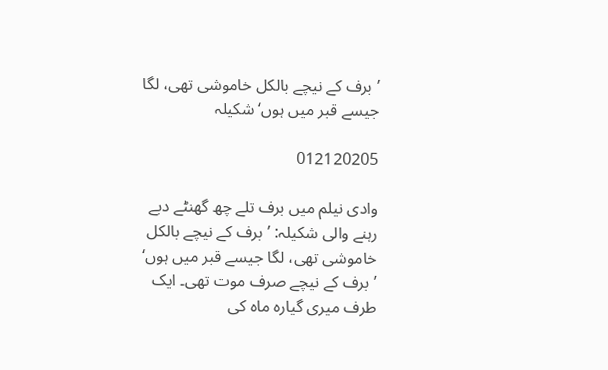’برف کے نیچے بالکل خاموشی تھی، لگا جیسے قبر میں ہوں‘ شکیلہ

012120205

وادی نیلم میں برف تلے چھ گھنٹے دبے رہنے والی شکیلہ: ’برف کے نیچے بالکل خاموشی تھی، لگا جیسے قبر میں ہوں‘
’برف کے نیچے صرف موت تھی۔ ایک طرف میری گیارہ ماہ کی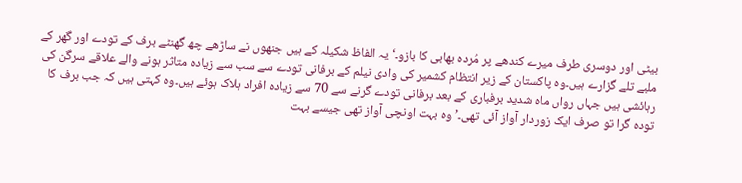بیٹی اور دوسری طرف میرے کندھے پر مُردہ بھابی کا بازو۔‘یہ الفاظ شکیلہ کے ہیں جنھوں نے ساڑھے چھ گھنٹے برف کے تودے اور گھر کے ملبے تلے گزارے ہیں۔وہ پاکستان کے زیر انتظام کشمیر کی وادی نیلم کے برفانی تودے سے سب سے زیادہ متاثر ہونے والے علاقے سرگن کی رہائشی ہیں جہاں رواں ماہ شدید برفباری کے بعد برفانی تودے گرنے سے 70 سے زیادہ افراد ہلاک ہوئے ہیں۔وہ کہتی ہیں کہ جب برف کا تودہ گرا تو صرف ایک زوردار آواز آئی تھی۔’وہ بہت اونچی آواز تھی جیسے بہت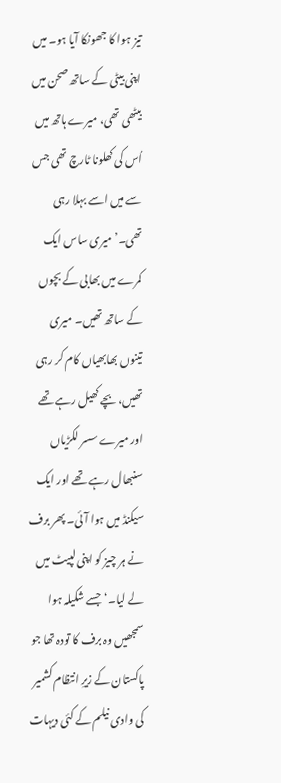تیز ہوا کا جھونکا آیا ہو۔ میں اپنی بیٹی کے ساتھ صحن میں بیٹھی تھی، میرے ہاتھ میں اُس کی کھلونا ٹارچ تھی جس سے میں اسے بہلا رہی تھی۔’میری ساس ایک کمرے میں بھابی کے بچوں کے ساتھ تھیں۔ میری تینوں بھابھیاں کام کر رہی تھیں، بچے کھیل رہے تھے اور میرے سسر لکڑیاں سنبھال رہے تھے اور ایک سیکنڈ میں ہوا آئی۔ پھر برف نے ہر چیز کو اپنی لپیٹ میں لے لیا۔‘جسے شکیلہ ہوا سمجھیں وہ برف کا تودہ تھا جو پاکستان کے زیرِ انتظام کشمیر کی وادی نیلم کے کئی دیہات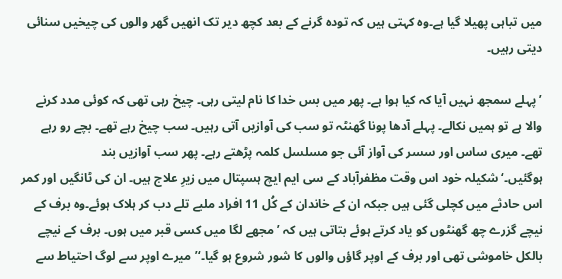میں تباہی پھیلا گیا ہے۔وہ کہتی ہیں کہ تودہ گرنے کے بعد کچھ دیر تک انھیں گھر والوں کی چیخیں سنائی دیتی رہیں۔

’پہلے سمجھ نہیں آیا کہ کیا ہوا ہے۔ پھر میں بس خدا کا نام لیتی رہی۔ چیخ رہی تھی کہ کوئی مدد کرنے والا ہے تو ہمیں نکالے۔ پہلے آدھا پونا گھنٹہ تو سب کی آوازیں آتی رہیں۔ سب چیخ رہے تھے۔ بچے رو رہے تھے۔ میری ساس اور سسر کی آواز آئی جو مسلسل کلمہ پڑھتے رہے۔ پھر سب آوازیں بند ہوگئیں۔‘شکیلہ خود اس وقت مظفرآباد کے سی ایم ایچ ہسپتال میں زیرِ علاج ہیں۔ ان کی ٹانگیں اور کمر اس حادثے میں کچلی گئی ہیں جبکہ ان کے خاندان کے کُل 11 افراد ملبے تلے دب کر ہلاک ہوئے۔وہ برف کے نیچے گزرے چھ گھنٹوں کو یاد کرتے ہوئے بتاتی ہیں کہ ’مجھے لگا میں کسی قبر میں ہوں۔ برف کے نیچے بالکل خاموشی تھی اور برف کے اوپر گاؤں والوں کا شور شروع ہو گیا۔‘’میرے اوپر سے لوگ احتیاط سے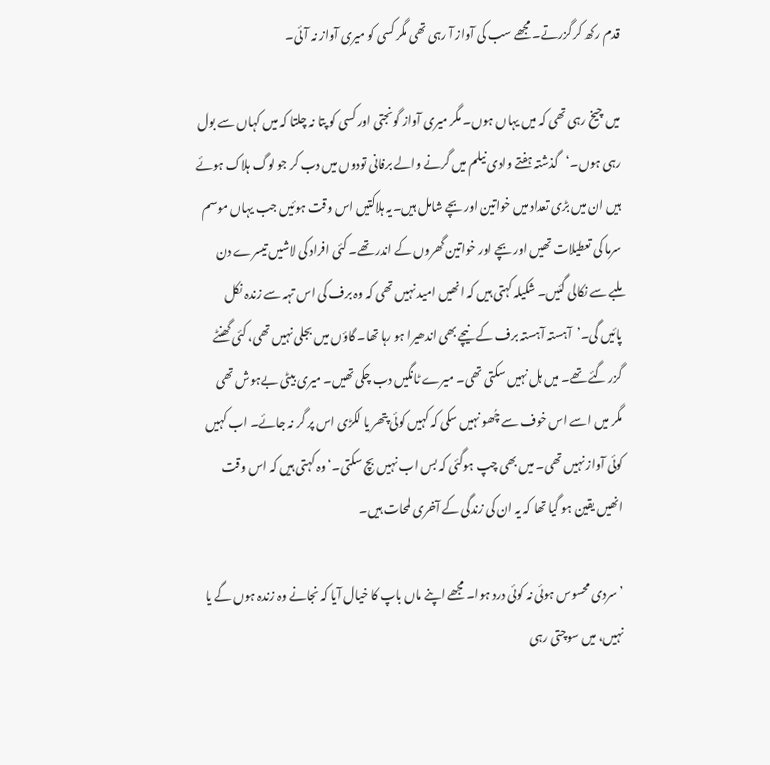قدم رکھ کر گزرتے۔ مجھے سب کی آواز آ رہی تھی مگر کسی کو میری آواز نہ آئی۔

میں چیخ رہی تھی کہ میں یہاں ہوں۔ مگر میری آواز گونجتی اور کسی کو پتا نہ چلتا کہ میں کہاں سے بول رہی ہوں۔‘گذشتہ ہفتے وادی نیلم میں گرنے والے برفانی تودوں میں دب کر جو لوگ ہلاک ہوئے ہیں ان میں بڑی تعداد میں خواتین اور بچے شامل ہیں۔یہ ہلاکتیں اس وقت ہوئیں جب یہاں موسم سرما کی تعطیلات تھیں اور بچے اور خواتین گھروں کے اندر تھے۔ کئی افراد کی لاشیں تیسرے دن ملبے سے نکالی گئیں۔ شکیلہ کہتی ہیں کہ انھیں امید نہیں تھی کہ وہ برف کی اس تہہ سے زندہ نکل پائیں گی۔’آہستہ آہستہ برف کے نیچے بھی اندھیرا ہو رہا تھا۔ گاؤں میں بجلی نہیں تھی، کئی گھنٹے گزر گئے تھے۔ میں ہل نہیں سکتی تھی۔ میرے ٹانگیں دب چکی تھیں۔ میری بیٹی بےہوش تھی مگر میں اسے اس خوف سے چُھو نہیں سکی کہ کہیں کوئی پتھر یا لکڑی اس پر گر نہ جائے۔ اب کہیں کوئی آواز نہیں تھی۔ میں بھی چپ ہوگئی کہ بس اب نہیں بچ سکتی۔‘وہ کہتی ہیں کہ اس وقت انھیں یقین ہو گیا تھا کہ یہ ان کی زندگی کے آخری لمحات ہیں۔

’سردی محسوس ہوئی نہ کوئی درد ہوا۔ مجھے اپنے ماں باپ کا خیال آیا کہ نجانے وہ زندہ ہوں گے یا نہیں، میں سوچتی رہی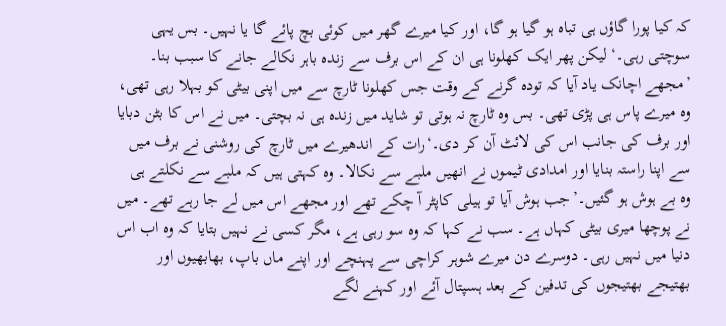کہ کیا پورا گاؤں ہی تباہ ہو گیا ہو گا، اور کیا میرے گھر میں کوئی بچ پائے گا یا نہیں۔ بس یہی سوچتی رہی۔‘ لیکن پھر ایک کھلونا ہی ان کے اس برف سے زندہ باہر نکالے جانے کا سبب بنا۔
’مجھے اچانک یاد آیا کہ تودہ گرنے کے وقت جس کھلونا ٹارچ سے میں اپنی بیٹی کو بہلا رہی تھی، وہ میرے پاس ہی پڑی تھی۔ بس وہ ٹارچ نہ ہوتی تو شاید میں زندہ ہی نہ بچتی۔ میں نے اس کا بٹن دبایا اور برف کی جانب اس کی لائٹ آن کر دی۔‘رات کے اندھیرے میں ٹارچ کی روشنی نے برف میں سے اپنا راستہ بنایا اور امدادی ٹیموں نے انھیں ملبے سے نکالا۔ وہ کہتی ہیں کہ ملبے سے نکلتے ہی وہ بے ہوش ہو گئیں۔’جب ہوش آیا تو ہیلی کاپٹر آ چکے تھے اور مجھے اس میں لے جا رہے تھے۔ میں نے پوچھا میری بیٹی کہاں ہے۔ سب نے کہا کہ وہ سو رہی ہے، مگر کسی نے نہیں بتایا کہ وہ اب اس دنیا میں نہیں رہی۔ دوسرے دن میرے شوہر کراچی سے پہنچے اور اپنے ماں باپ، بھابھیوں اور بھتیجے بھتیجوں کی تدفین کے بعد ہسپتال آئے اور کہنے لگے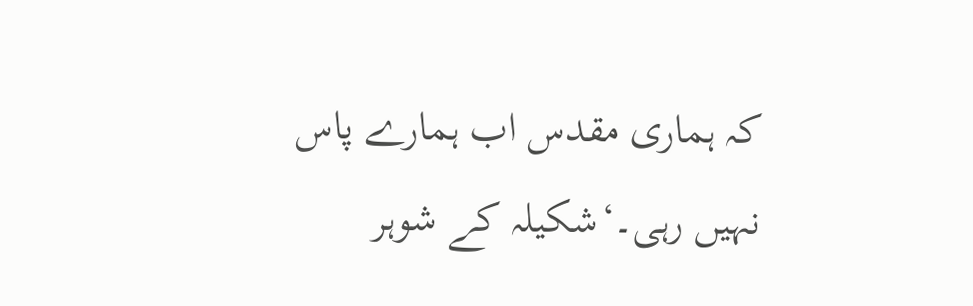کہ ہماری مقدس اب ہمارے پاس نہیں رہی۔‘شکیلہ کے شوہر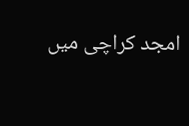امجد کراچی میں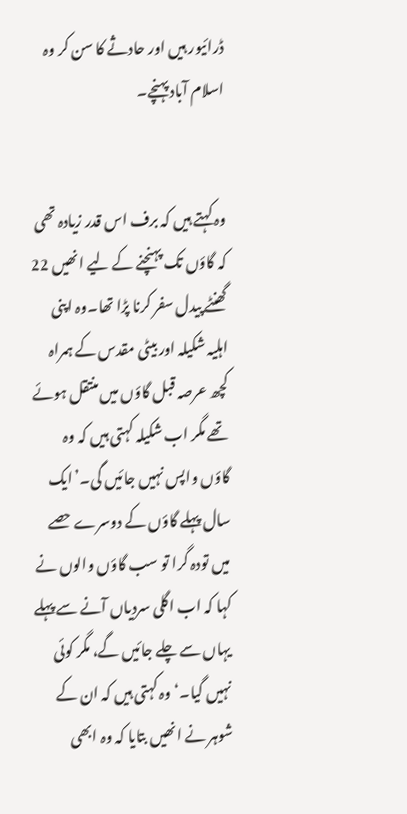ڈرائیور ہیں اور حادثے کا سن کر وہ اسلام آباد پہنچے۔


وہ کہتے ہیں کہ برف اس قدر زیادہ تھی کہ گاؤں تک پہنچنے کے لیے انھیں 22 گھنٹے پیدل سفر کرنا پڑا تھا۔وہ اپنی اہلیہ شکیلہ اور بیٹی مقدس کے ہمراہ کچھ عرصہ قبل گاؤں میں منتقل ہوئے تھے مگر اب شکیلہ کہتی ہیں کہ وہ گاؤں واپس نہیں جائیں گی۔’ایک سال پہلے گاؤں کے دوسرے حصے میں تودہ گرا تو سب گاؤں والوں نے کہا کہ اب اگلی سردیاں آنے سے پہلے یہاں سے چلے جائیں گے، مگر کوئی نہیں گیا۔‘وہ کہتی ہیں کہ ان کے شوہر نے انھیں بتایا کہ وہ ابھی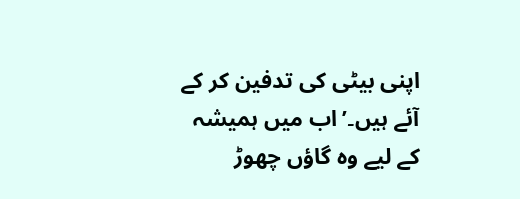اپنی بیٹی کی تدفین کر کے آئے ہیں۔’اب میں ہمیشہ کے لیے وہ گاؤں چھوڑ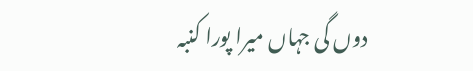دوں گی جہاں میرا پورا کنبہ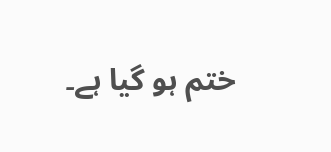ختم ہو گیا ہے۔